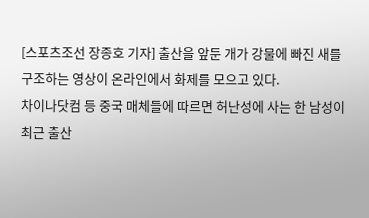[스포츠조선 장종호 기자] 출산을 앞둔 개가 강물에 빠진 새를 구조하는 영상이 온라인에서 화제를 모으고 있다.
차이나닷컴 등 중국 매체들에 따르면 허난성에 사는 한 남성이 최근 출산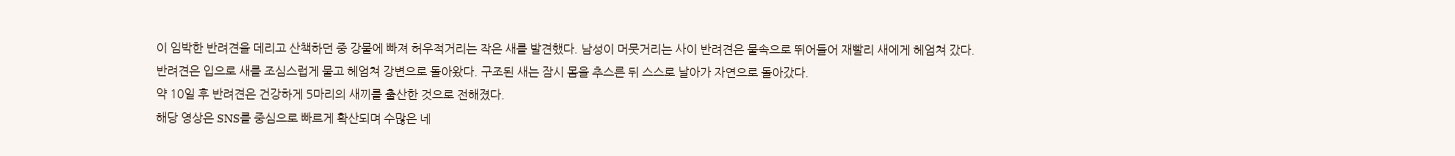이 임박한 반려견을 데리고 산책하던 중 강물에 빠져 허우적거리는 작은 새를 발견했다. 남성이 머뭇거리는 사이 반려견은 물속으로 뛰어들어 재빨리 새에게 헤엄쳐 갔다.
반려견은 입으로 새를 조심스럽게 물고 헤엄쳐 강변으로 돌아왔다. 구조된 새는 잠시 몸을 추스른 뒤 스스로 날아가 자연으로 돌아갔다.
약 10일 후 반려견은 건강하게 5마리의 새끼를 출산한 것으로 전해졌다.
해당 영상은 SNS를 중심으로 빠르게 확산되며 수많은 네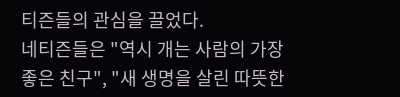티즌들의 관심을 끌었다.
네티즌들은 "역시 개는 사람의 가장 좋은 친구", "새 생명을 살린 따뜻한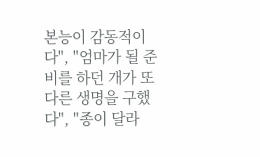본능이 감동적이다", "엄마가 될 준비를 하던 개가 또 다른 생명을 구했다", "종이 달라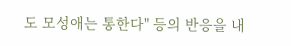도 모성애는 통한다" 등의 반응을 내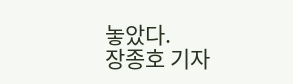놓았다.
장종호 기자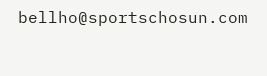bellho@sportschosun.com